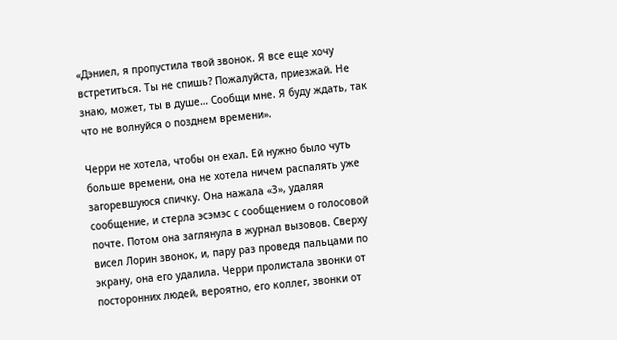«Дэниел, я пропустила твой звонок. Я все еще хочу встретиться. Ты не спишь? Пожалуйста, приезжай. Не знаю, может, ты в душе… Сообщи мне. Я буду ждать, так что не волнуйся о позднем времени».

Черри не хотела, чтобы он ехал. Ей нужно было чуть больше времени, она не хотела ничем распалять уже загоревшуюся спичку. Она нажала «3», удаляя сообщение, и стерла эсэмэс с сообщением о голосовой почте. Потом она заглянула в журнал вызовов. Сверху висел Лорин звонок, и, пару раз проведя пальцами по экрану, она его удалила. Черри пролистала звонки от посторонних людей, вероятно, его коллег, звонки от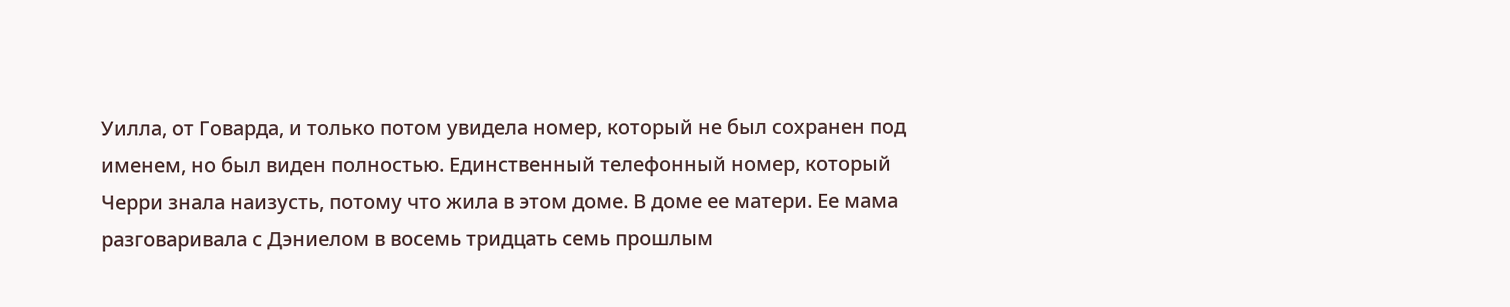Уилла, от Говарда, и только потом увидела номер, который не был сохранен под именем, но был виден полностью. Единственный телефонный номер, который Черри знала наизусть, потому что жила в этом доме. В доме ее матери. Ее мама разговаривала с Дэниелом в восемь тридцать семь прошлым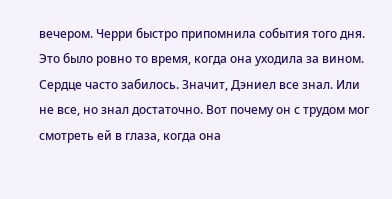вечером. Черри быстро припомнила события того дня. Это было ровно то время, когда она уходила за вином. Сердце часто забилось. Значит, Дэниел все знал. Или не все, но знал достаточно. Вот почему он с трудом мог смотреть ей в глаза, когда она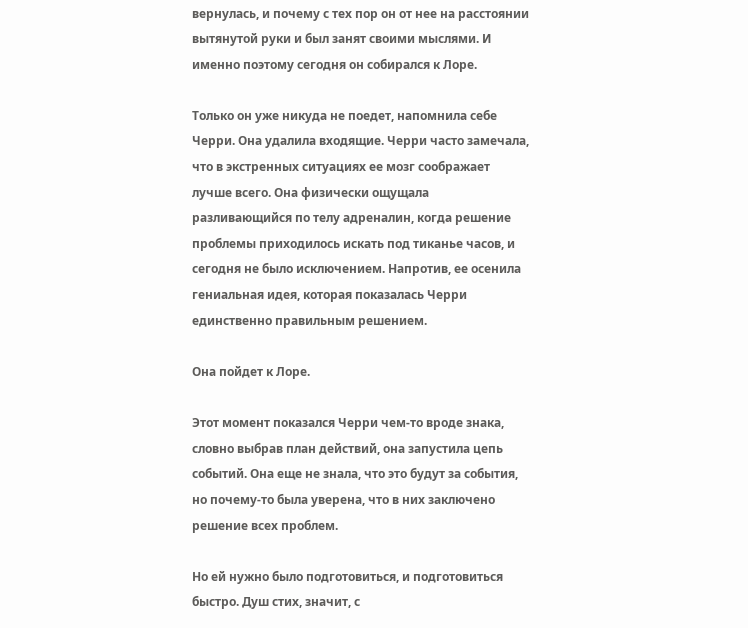вернулась, и почему с тех пор он от нее на расстоянии вытянутой руки и был занят своими мыслями. И именно поэтому сегодня он собирался к Лоре.

Только он уже никуда не поедет, напомнила себе Черри. Она удалила входящие. Черри часто замечала, что в экстренных ситуациях ее мозг соображает лучше всего. Она физически ощущала разливающийся по телу адреналин, когда решение проблемы приходилось искать под тиканье часов, и сегодня не было исключением. Напротив, ее осенила гениальная идея, которая показалась Черри единственно правильным решением.

Она пойдет к Лоре.

Этот момент показался Черри чем-то вроде знака, словно выбрав план действий, она запустила цепь событий. Она еще не знала, что это будут за события, но почему-то была уверена, что в них заключено решение всех проблем.

Но ей нужно было подготовиться, и подготовиться быстро. Душ стих, значит, с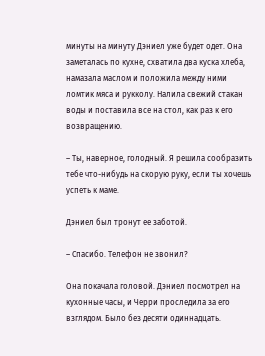минуты на минуту Дэниел уже будет одет. Она заметалась по кухне, схватила два куска хлеба, намазала маслом и положила между ними ломтик мяса и рукколу. Налила свежий стакан воды и поставила все на стол, как раз к его возвращению.

– Ты, наверное, голодный. Я решила сообразить тебе что-нибудь на скорую руку, если ты хочешь успеть к маме.

Дэниел был тронут ее заботой.

– Спасибо. Телефон не звонил?

Она покачала головой. Дэниел посмотрел на кухонные часы, и Черри проследила за его взглядом. Было без десяти одиннадцать.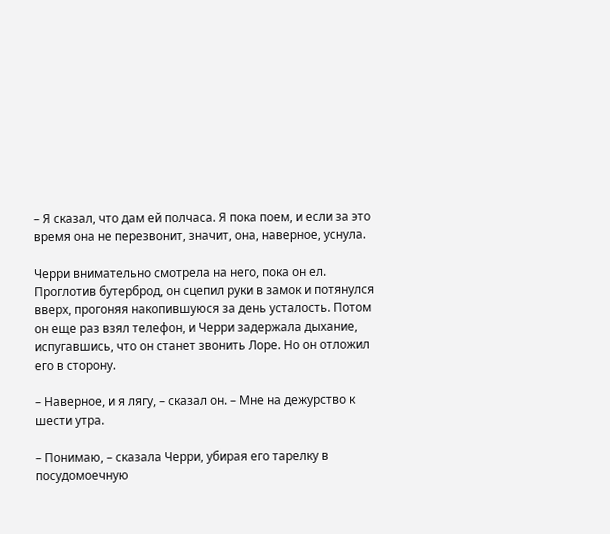– Я сказал, что дам ей полчаса. Я пока поем, и если за это время она не перезвонит, значит, она, наверное, уснула.

Черри внимательно смотрела на него, пока он ел. Проглотив бутерброд, он сцепил руки в замок и потянулся вверх, прогоняя накопившуюся за день усталость. Потом он еще раз взял телефон, и Черри задержала дыхание, испугавшись, что он станет звонить Лоре. Но он отложил его в сторону.

– Наверное, и я лягу, – сказал он. – Мне на дежурство к шести утра.

– Понимаю, – сказала Черри, убирая его тарелку в посудомоечную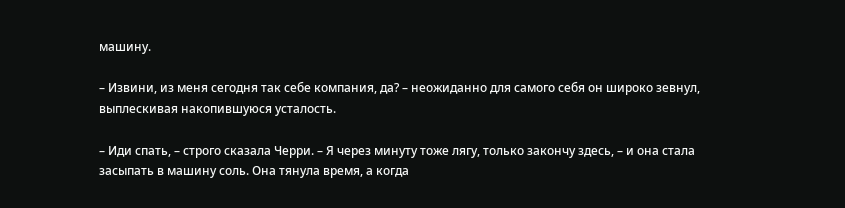машину.

– Извини, из меня сегодня так себе компания, да? – неожиданно для самого себя он широко зевнул, выплескивая накопившуюся усталость.

– Иди спать, – строго сказала Черри. – Я через минуту тоже лягу, только закончу здесь, – и она стала засыпать в машину соль. Она тянула время, а когда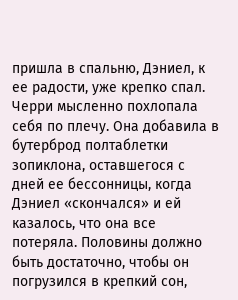пришла в спальню, Дэниел, к ее радости, уже крепко спал. Черри мысленно похлопала себя по плечу. Она добавила в бутерброд полтаблетки зопиклона, оставшегося с дней ее бессонницы, когда Дэниел «скончался» и ей казалось, что она все потеряла. Половины должно быть достаточно, чтобы он погрузился в крепкий сон,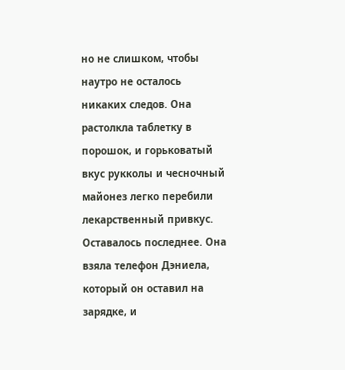но не слишком, чтобы наутро не осталось никаких следов. Она растолкла таблетку в порошок, и горьковатый вкус рукколы и чесночный майонез легко перебили лекарственный привкус. Оставалось последнее. Она взяла телефон Дэниела, который он оставил на зарядке, и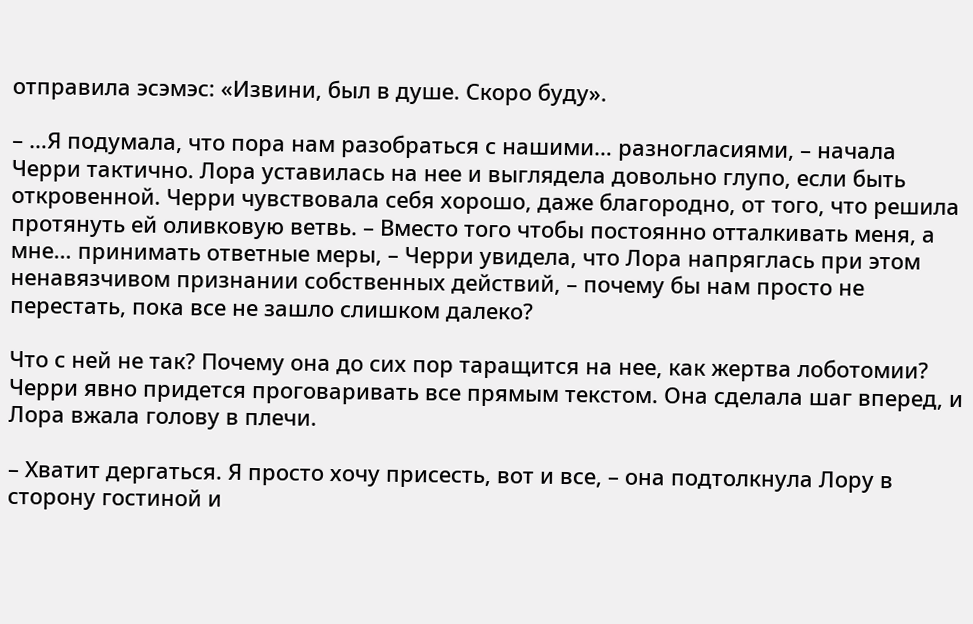отправила эсэмэс: «Извини, был в душе. Скоро буду».

– …Я подумала, что пора нам разобраться с нашими… разногласиями, – начала Черри тактично. Лора уставилась на нее и выглядела довольно глупо, если быть откровенной. Черри чувствовала себя хорошо, даже благородно, от того, что решила протянуть ей оливковую ветвь. – Вместо того чтобы постоянно отталкивать меня, а мне… принимать ответные меры, – Черри увидела, что Лора напряглась при этом ненавязчивом признании собственных действий, – почему бы нам просто не перестать, пока все не зашло слишком далеко?

Что с ней не так? Почему она до сих пор таращится на нее, как жертва лоботомии? Черри явно придется проговаривать все прямым текстом. Она сделала шаг вперед, и Лора вжала голову в плечи.

– Хватит дергаться. Я просто хочу присесть, вот и все, – она подтолкнула Лору в сторону гостиной и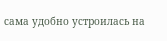сама удобно устроилась на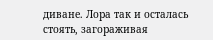диване. Лора так и осталась стоять, загораживая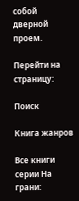собой дверной проем.

Перейти на страницу:

Поиск

Книга жанров

Все книги серии На грани: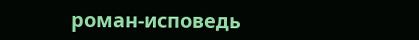роман-исповедь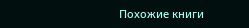Похожие книги